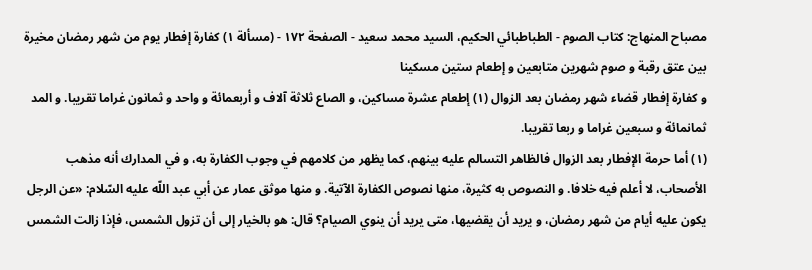مصباح المنهاج: كتاب الصوم - الطباطبائي الحكيم، السيد محمد سعيد - الصفحة ١٧٢ - (مسألة ١) كفارة إفطار يوم من شهر رمضان مخيرة بين عتق رقبة و صوم شهرين متابعين و إطعام ستين مسكينا
و كفارة إفطار قضاء شهر رمضان بعد الزوال (١) إطعام عشرة مساكين، و الصاع ثلاثة آلاف و أربعمائة و واحد و ثمانون غراما تقريبا. و المد ثمانمائة و سبعين غراما و ربعا تقريبا.
(١) أما حرمة الإفطار بعد الزوال فالظاهر التسالم عليه بينهم، كما يظهر من كلامهم في وجوب الكفارة به، و في المدارك أنه مذهب الأصحاب، لا أعلم فيه خلافا. و النصوص به كثيرة، منها نصوص الكفارة الآتية. و منها موثق عمار عن أبي عبد اللّه عليه السّلام: «عن الرجل يكون عليه أيام من شهر رمضان، و يريد أن يقضيها، متى يريد أن ينوي الصيام؟ قال: هو بالخيار إلى أن تزول الشمس، فإذا زالت الشمس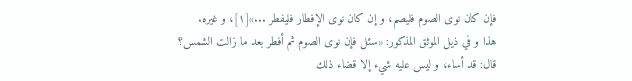فإن كان نوى الصوم فليصم، و إن كان نوى الإفطار فليفطر ...»[١]، و غيره.
هذا و في ذيل الموثق المذكور: «سئل فإن نوى الصوم ثم أفطر بعد ما زالت الشمس؟ قال: قد أساء، و ليس عليه شيء إلا قضاء ذلك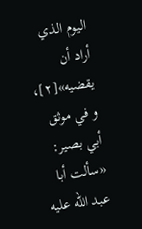اليوم الذي أراد أن يقضيه»[٢]، و في موثق أبي بصير: «سألت أبا عبد اللّه عليه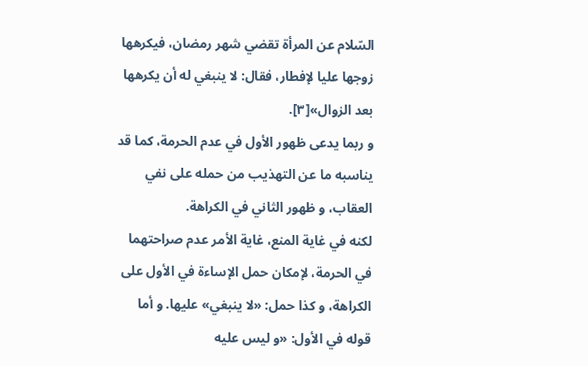السّلام عن المرأة تقضي شهر رمضان، فيكرهها زوجها عليا لإفطار، فقال: لا ينبغي له أن يكرهها بعد الزوال»[٣].
و ربما يدعى ظهور الأول في عدم الحرمة، كما قد يناسبه ما عن التهذيب من حمله على نفي العقاب، و ظهور الثاني في الكراهة.
لكنه في غاية المنع، غاية الأمر عدم صراحتهما في الحرمة، لإمكان حمل الإساءة في الأول على الكراهة، و كذا حمل: «لا ينبغي» عليها. و أما قوله في الأول: «و ليس عليه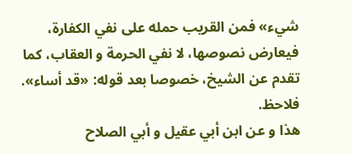شيء» فمن القريب حمله على نفي الكفارة، فيعارض نصوصها، لا نفي الحرمة و العقاب، كما تقدم عن الشيخ، خصوصا بعد قوله: «قد أساء». فلاحظ.
هذا و عن ابن أبي عقيل و أبي الصلاح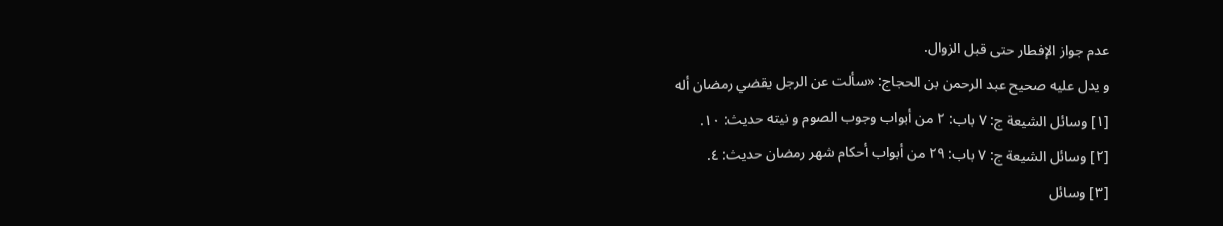عدم جواز الإفطار حتى قبل الزوال.
و يدل عليه صحيح عبد الرحمن بن الحجاج: «سألت عن الرجل يقضي رمضان أله
[١] وسائل الشيعة ج: ٧ باب: ٢ من أبواب وجوب الصوم و نيته حديث: ١٠.
[٢] وسائل الشيعة ج: ٧ باب: ٢٩ من أبواب أحكام شهر رمضان حديث: ٤.
[٣] وسائل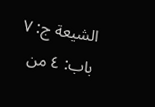الشيعة ج: ٧ باب: ٤ من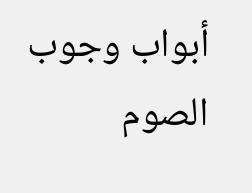أبواب وجوب الصوم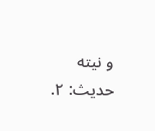و نيته حديث: ٢.